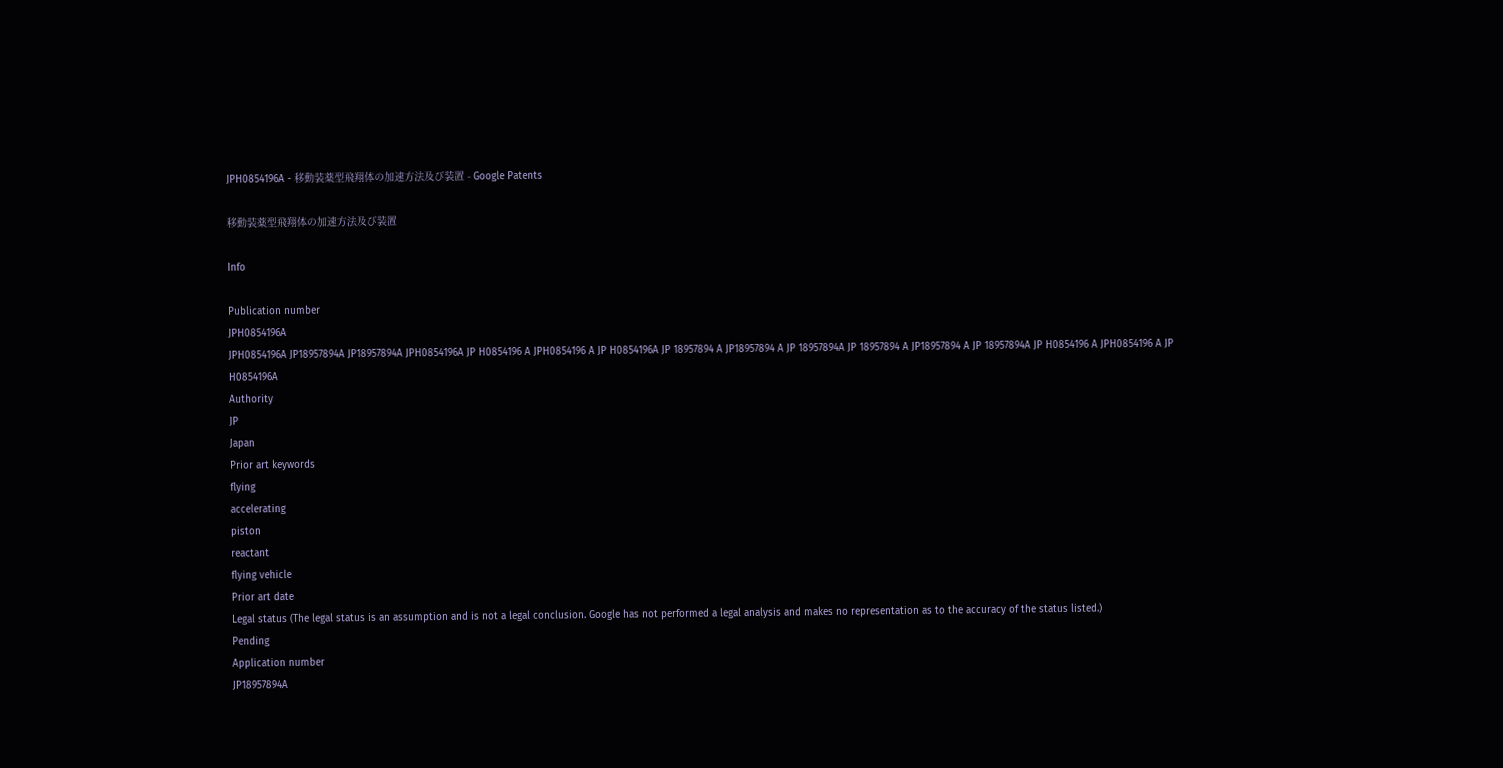JPH0854196A - 移動装薬型飛翔体の加速方法及び装置 - Google Patents

移動装薬型飛翔体の加速方法及び装置

Info

Publication number
JPH0854196A
JPH0854196A JP18957894A JP18957894A JPH0854196A JP H0854196 A JPH0854196 A JP H0854196A JP 18957894 A JP18957894 A JP 18957894A JP 18957894 A JP18957894 A JP 18957894A JP H0854196 A JPH0854196 A JP H0854196A
Authority
JP
Japan
Prior art keywords
flying
accelerating
piston
reactant
flying vehicle
Prior art date
Legal status (The legal status is an assumption and is not a legal conclusion. Google has not performed a legal analysis and makes no representation as to the accuracy of the status listed.)
Pending
Application number
JP18957894A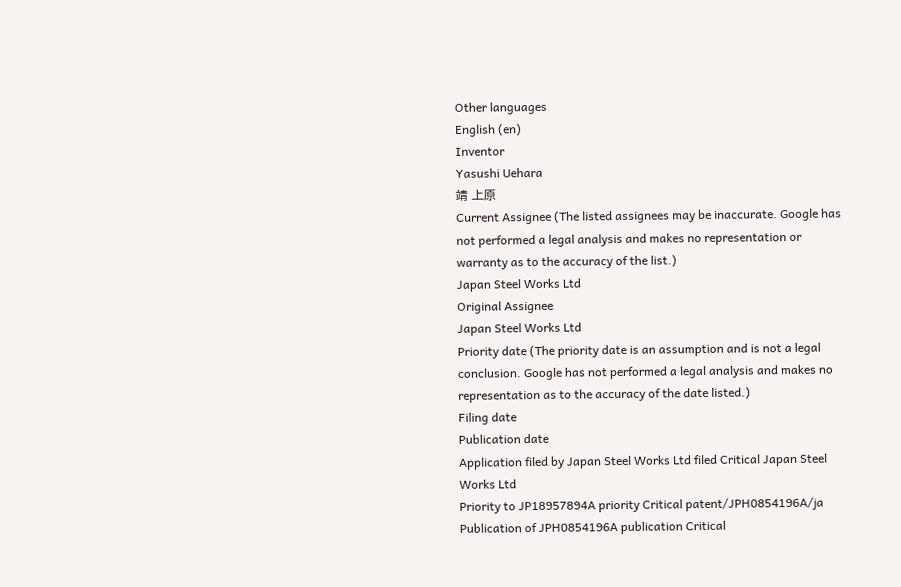Other languages
English (en)
Inventor
Yasushi Uehara
靖 上原
Current Assignee (The listed assignees may be inaccurate. Google has not performed a legal analysis and makes no representation or warranty as to the accuracy of the list.)
Japan Steel Works Ltd
Original Assignee
Japan Steel Works Ltd
Priority date (The priority date is an assumption and is not a legal conclusion. Google has not performed a legal analysis and makes no representation as to the accuracy of the date listed.)
Filing date
Publication date
Application filed by Japan Steel Works Ltd filed Critical Japan Steel Works Ltd
Priority to JP18957894A priority Critical patent/JPH0854196A/ja
Publication of JPH0854196A publication Critical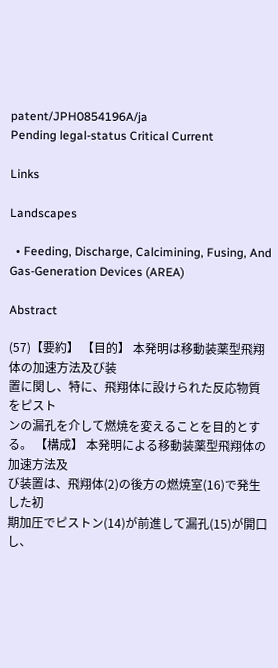patent/JPH0854196A/ja
Pending legal-status Critical Current

Links

Landscapes

  • Feeding, Discharge, Calcimining, Fusing, And Gas-Generation Devices (AREA)

Abstract

(57)【要約】 【目的】 本発明は移動装薬型飛翔体の加速方法及び装
置に関し、特に、飛翔体に設けられた反応物質をピスト
ンの漏孔を介して燃焼を変えることを目的とする。 【構成】 本発明による移動装薬型飛翔体の加速方法及
び装置は、飛翔体(2)の後方の燃焼室(16)で発生した初
期加圧でピストン(14)が前進して漏孔(15)が開口し、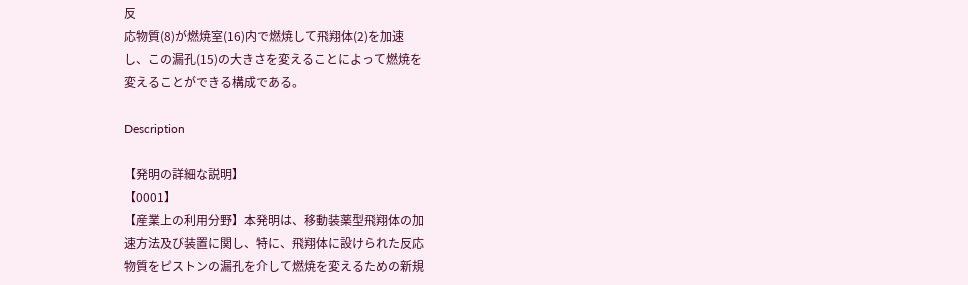反
応物質(8)が燃焼室(16)内で燃焼して飛翔体(2)を加速
し、この漏孔(15)の大きさを変えることによって燃焼を
変えることができる構成である。

Description

【発明の詳細な説明】
【0001】
【産業上の利用分野】本発明は、移動装薬型飛翔体の加
速方法及び装置に関し、特に、飛翔体に設けられた反応
物質をピストンの漏孔を介して燃焼を変えるための新規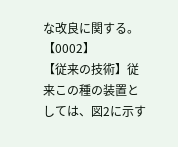な改良に関する。
【0002】
【従来の技術】従来この種の装置としては、図2に示す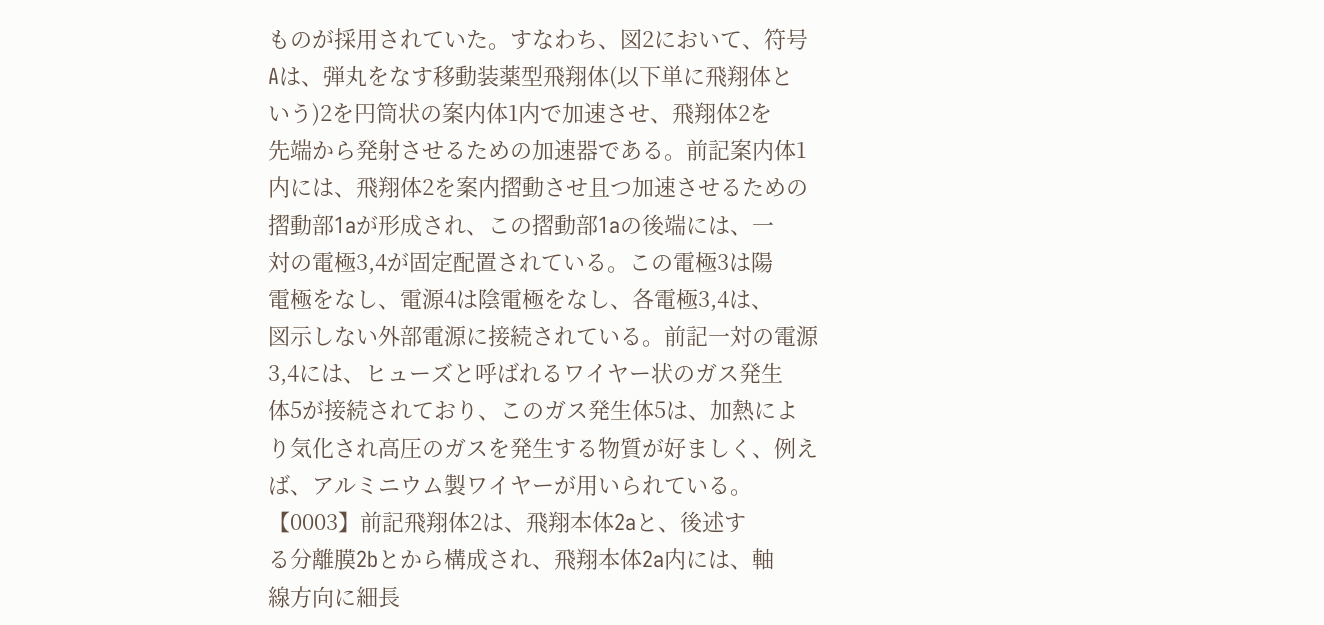ものが採用されていた。すなわち、図2において、符号
Aは、弾丸をなす移動装薬型飛翔体(以下単に飛翔体と
いう)2を円筒状の案内体1内で加速させ、飛翔体2を
先端から発射させるための加速器である。前記案内体1
内には、飛翔体2を案内摺動させ且つ加速させるための
摺動部1aが形成され、この摺動部1aの後端には、一
対の電極3,4が固定配置されている。この電極3は陽
電極をなし、電源4は陰電極をなし、各電極3,4は、
図示しない外部電源に接続されている。前記一対の電源
3,4には、ヒューズと呼ばれるワイヤー状のガス発生
体5が接続されており、このガス発生体5は、加熱によ
り気化され高圧のガスを発生する物質が好ましく、例え
ば、アルミニウム製ワイヤーが用いられている。
【0003】前記飛翔体2は、飛翔本体2aと、後述す
る分離膜2bとから構成され、飛翔本体2a内には、軸
線方向に細長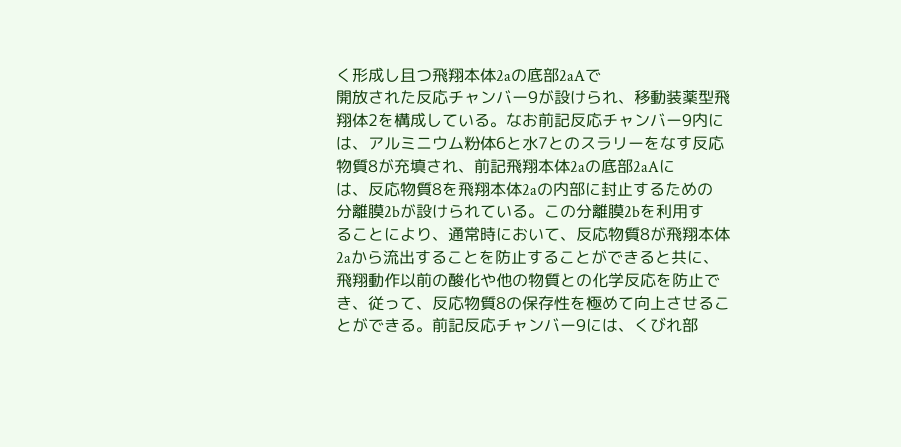く形成し且つ飛翔本体2aの底部2aAで
開放された反応チャンバー9が設けられ、移動装薬型飛
翔体2を構成している。なお前記反応チャンバー9内に
は、アルミニウム粉体6と水7とのスラリーをなす反応
物質8が充填され、前記飛翔本体2aの底部2aAに
は、反応物質8を飛翔本体2aの内部に封止するための
分離膜2bが設けられている。この分離膜2bを利用す
ることにより、通常時において、反応物質8が飛翔本体
2aから流出することを防止することができると共に、
飛翔動作以前の酸化や他の物質との化学反応を防止で
き、従って、反応物質8の保存性を極めて向上させるこ
とができる。前記反応チャンバー9には、くびれ部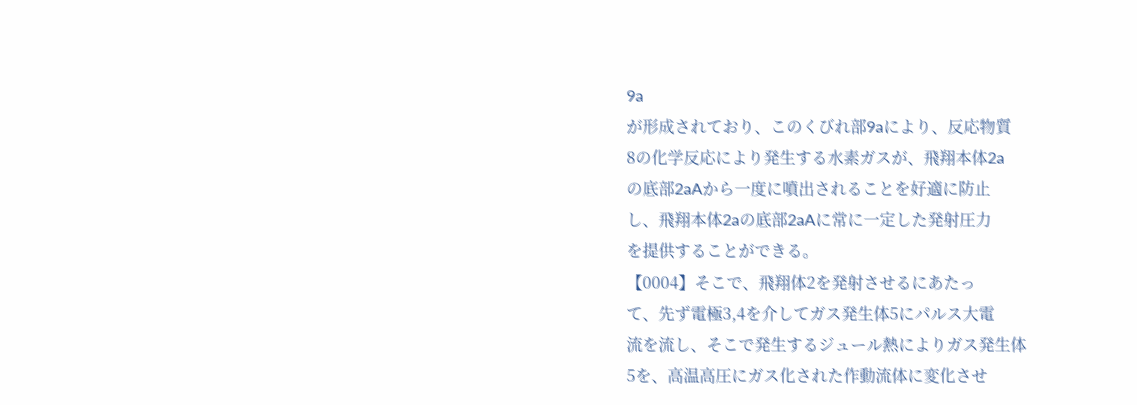9a
が形成されており、このくびれ部9aにより、反応物質
8の化学反応により発生する水素ガスが、飛翔本体2a
の底部2aAから一度に噴出されることを好適に防止
し、飛翔本体2aの底部2aAに常に一定した発射圧力
を提供することができる。
【0004】そこで、飛翔体2を発射させるにあたっ
て、先ず電極3,4を介してガス発生体5にパルス大電
流を流し、そこで発生するジュール熱によりガス発生体
5を、高温高圧にガス化された作動流体に変化させ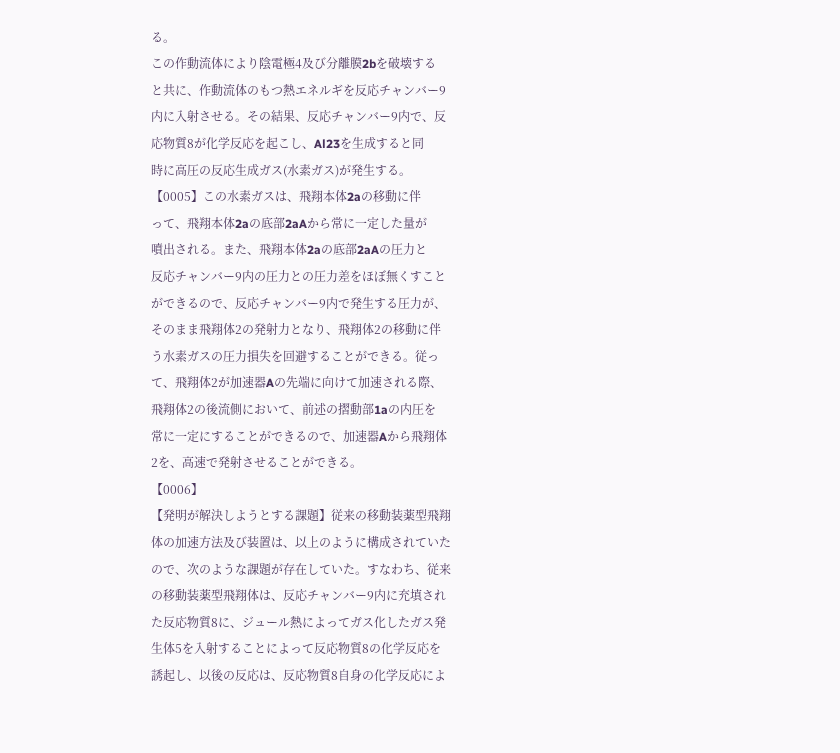る。
この作動流体により陰電極4及び分離膜2bを破壊する
と共に、作動流体のもつ熱エネルギを反応チャンバー9
内に入射させる。その結果、反応チャンバー9内で、反
応物質8が化学反応を起こし、Al23を生成すると同
時に高圧の反応生成ガス(水素ガス)が発生する。
【0005】この水素ガスは、飛翔本体2aの移動に伴
って、飛翔本体2aの底部2aAから常に一定した量が
噴出される。また、飛翔本体2aの底部2aAの圧力と
反応チャンバー9内の圧力との圧力差をほぼ無くすこと
ができるので、反応チャンバー9内で発生する圧力が、
そのまま飛翔体2の発射力となり、飛翔体2の移動に伴
う水素ガスの圧力損失を回避することができる。従っ
て、飛翔体2が加速器Aの先端に向けて加速される際、
飛翔体2の後流側において、前述の摺動部1aの内圧を
常に一定にすることができるので、加速器Aから飛翔体
2を、高速で発射させることができる。
【0006】
【発明が解決しようとする課題】従来の移動装薬型飛翔
体の加速方法及び装置は、以上のように構成されていた
ので、次のような課題が存在していた。すなわち、従来
の移動装薬型飛翔体は、反応チャンバー9内に充填され
た反応物質8に、ジュール熱によってガス化したガス発
生体5を入射することによって反応物質8の化学反応を
誘起し、以後の反応は、反応物質8自身の化学反応によ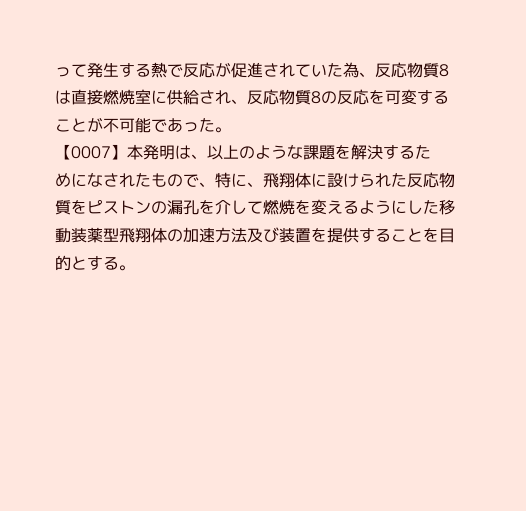って発生する熱で反応が促進されていた為、反応物質8
は直接燃焼室に供給され、反応物質8の反応を可変する
ことが不可能であった。
【0007】本発明は、以上のような課題を解決するた
めになされたもので、特に、飛翔体に設けられた反応物
質をピストンの漏孔を介して燃焼を変えるようにした移
動装薬型飛翔体の加速方法及び装置を提供することを目
的とする。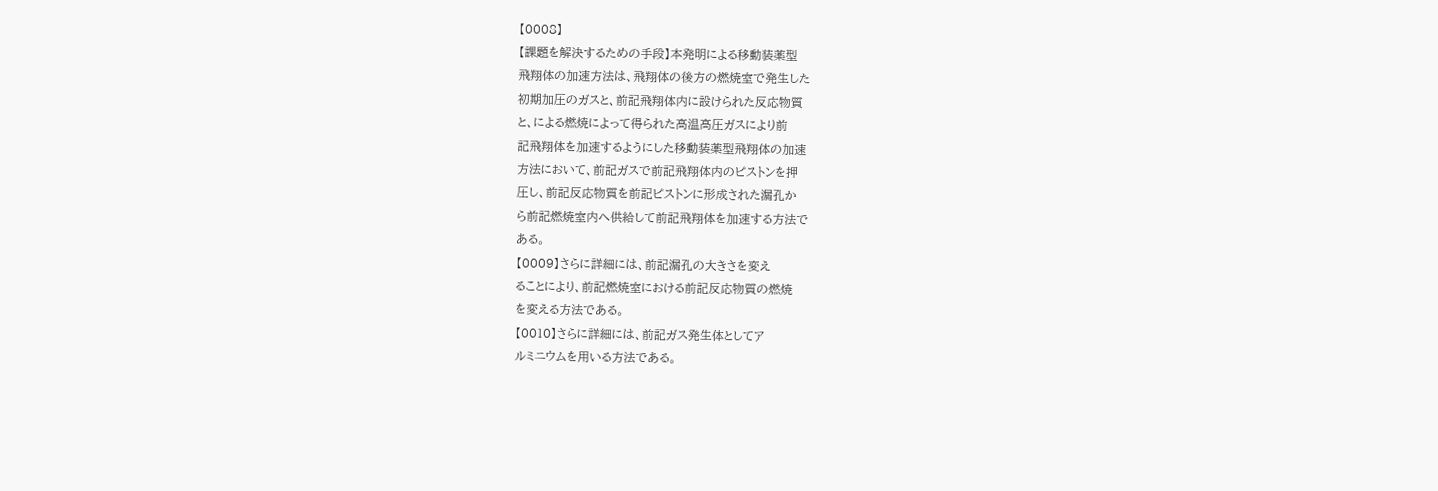【0008】
【課題を解決するための手段】本発明による移動装薬型
飛翔体の加速方法は、飛翔体の後方の燃焼室で発生した
初期加圧のガスと、前記飛翔体内に設けられた反応物質
と、による燃焼によって得られた高温高圧ガスにより前
記飛翔体を加速するようにした移動装薬型飛翔体の加速
方法において、前記ガスで前記飛翔体内のピストンを押
圧し、前記反応物質を前記ピストンに形成された漏孔か
ら前記燃焼室内へ供給して前記飛翔体を加速する方法で
ある。
【0009】さらに詳細には、前記漏孔の大きさを変え
ることにより、前記燃焼室における前記反応物質の燃焼
を変える方法である。
【0010】さらに詳細には、前記ガス発生体としてア
ルミニウムを用いる方法である。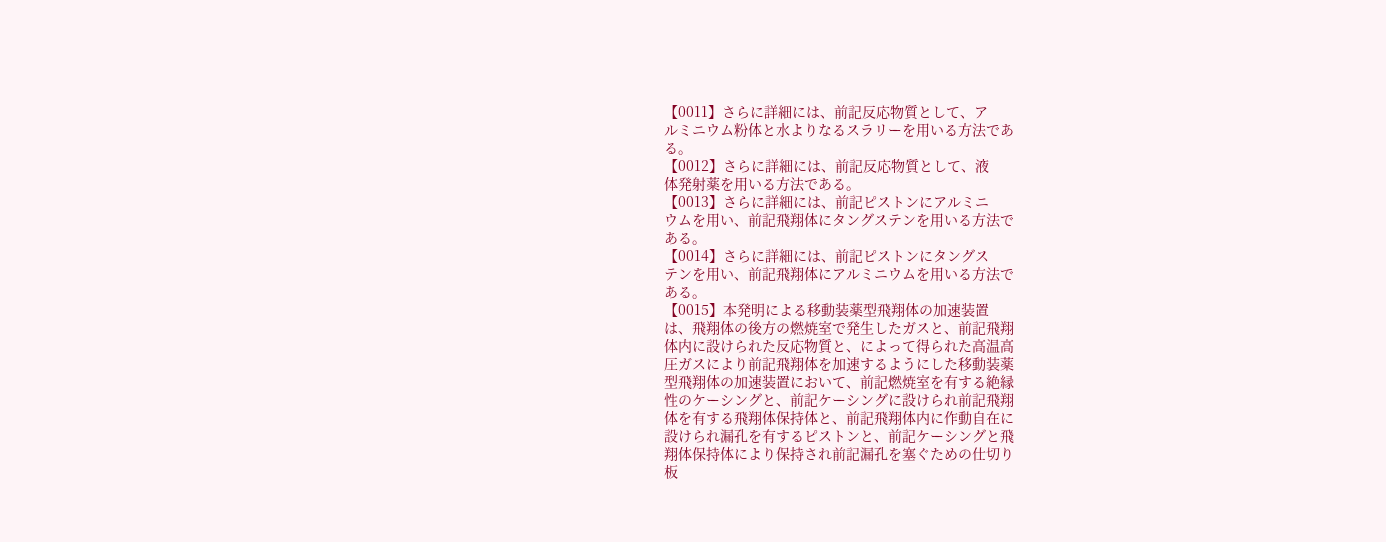【0011】さらに詳細には、前記反応物質として、ア
ルミニウム粉体と水よりなるスラリーを用いる方法であ
る。
【0012】さらに詳細には、前記反応物質として、液
体発射薬を用いる方法である。
【0013】さらに詳細には、前記ピストンにアルミニ
ウムを用い、前記飛翔体にタングステンを用いる方法で
ある。
【0014】さらに詳細には、前記ピストンにタングス
テンを用い、前記飛翔体にアルミニウムを用いる方法で
ある。
【0015】本発明による移動装薬型飛翔体の加速装置
は、飛翔体の後方の燃焼室で発生したガスと、前記飛翔
体内に設けられた反応物質と、によって得られた高温高
圧ガスにより前記飛翔体を加速するようにした移動装薬
型飛翔体の加速装置において、前記燃焼室を有する絶縁
性のケーシングと、前記ケーシングに設けられ前記飛翔
体を有する飛翔体保持体と、前記飛翔体内に作動自在に
設けられ漏孔を有するピストンと、前記ケーシングと飛
翔体保持体により保持され前記漏孔を塞ぐための仕切り
板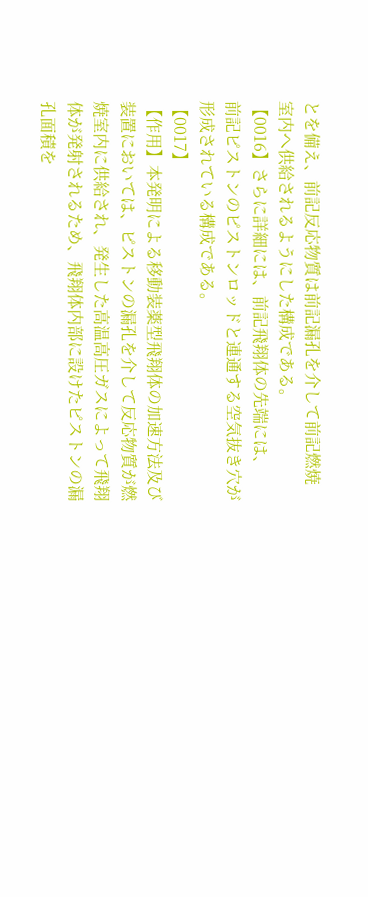とを備え、前記反応物質は前記漏孔を介して前記燃焼
室内へ供給されるようにした構成である。
【0016】さらに詳細には、前記飛翔体の先端には、
前記ピストンのピストンロッドと連通する空気抜き穴が
形成されている構成である。
【0017】
【作用】本発明による移動装薬型飛翔体の加速方法及び
装置においては、ピストンの漏孔を介して反応物質が燃
焼室内に供給され、発生した高温高圧ガスによって飛翔
体が発射されるため、飛翔体内部に設けたピストンの漏
孔面積を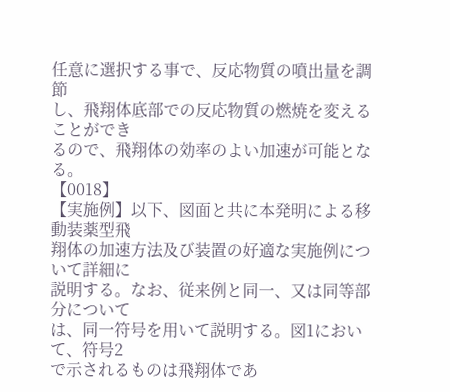任意に選択する事で、反応物質の噴出量を調節
し、飛翔体底部での反応物質の燃焼を変えることができ
るので、飛翔体の効率のよい加速が可能となる。
【0018】
【実施例】以下、図面と共に本発明による移動装薬型飛
翔体の加速方法及び装置の好適な実施例について詳細に
説明する。なお、従来例と同一、又は同等部分について
は、同一符号を用いて説明する。図1において、符号2
で示されるものは飛翔体であ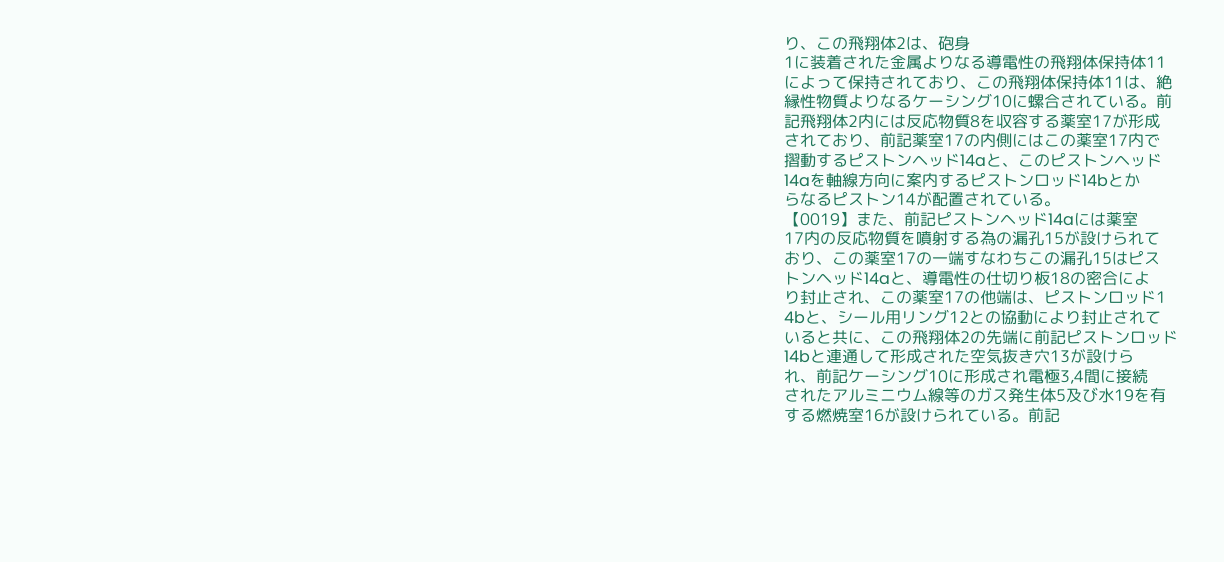り、この飛翔体2は、砲身
1に装着された金属よりなる導電性の飛翔体保持体11
によって保持されており、この飛翔体保持体11は、絶
縁性物質よりなるケーシング10に螺合されている。前
記飛翔体2内には反応物質8を収容する薬室17が形成
されており、前記薬室17の内側にはこの薬室17内で
摺動するピストンヘッド14aと、このピストンヘッド
14aを軸線方向に案内するピストンロッド14bとか
らなるピストン14が配置されている。
【0019】また、前記ピストンヘッド14aには薬室
17内の反応物質を噴射する為の漏孔15が設けられて
おり、この薬室17の一端すなわちこの漏孔15はピス
トンヘッド14aと、導電性の仕切り板18の密合によ
り封止され、この薬室17の他端は、ピストンロッド1
4bと、シール用リング12との協動により封止されて
いると共に、この飛翔体2の先端に前記ピストンロッド
14bと連通して形成された空気抜き穴13が設けら
れ、前記ケーシング10に形成され電極3,4間に接続
されたアルミニウム線等のガス発生体5及び水19を有
する燃焼室16が設けられている。前記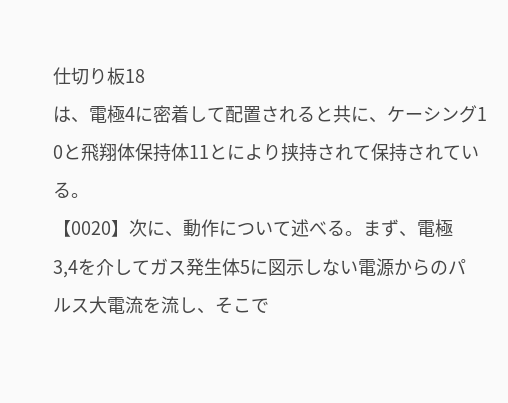仕切り板18
は、電極4に密着して配置されると共に、ケーシング1
0と飛翔体保持体11とにより挟持されて保持されてい
る。
【0020】次に、動作について述べる。まず、電極
3,4を介してガス発生体5に図示しない電源からのパ
ルス大電流を流し、そこで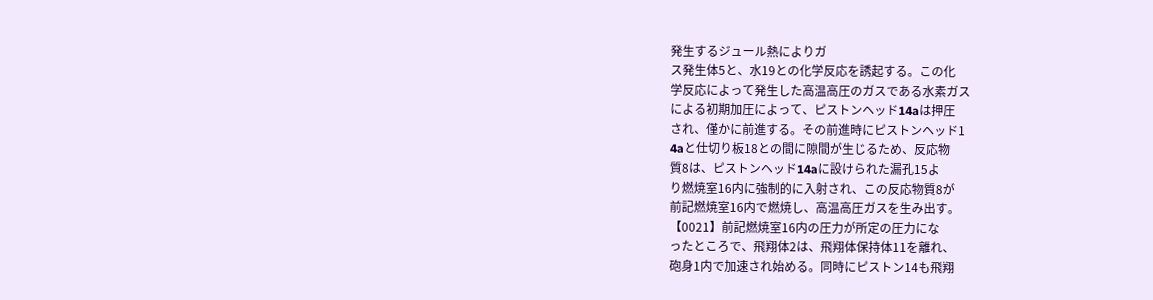発生するジュール熱によりガ
ス発生体5と、水19との化学反応を誘起する。この化
学反応によって発生した高温高圧のガスである水素ガス
による初期加圧によって、ピストンヘッド14aは押圧
され、僅かに前進する。その前進時にピストンヘッド1
4aと仕切り板18との間に隙間が生じるため、反応物
質8は、ピストンヘッド14aに設けられた漏孔15よ
り燃焼室16内に強制的に入射され、この反応物質8が
前記燃焼室16内で燃焼し、高温高圧ガスを生み出す。
【0021】前記燃焼室16内の圧力が所定の圧力にな
ったところで、飛翔体2は、飛翔体保持体11を離れ、
砲身1内で加速され始める。同時にピストン14も飛翔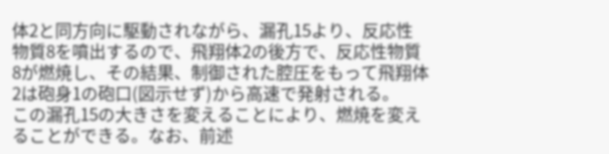体2と同方向に駆動されながら、漏孔15より、反応性
物質8を噴出するので、飛翔体2の後方で、反応性物質
8が燃焼し、その結果、制御された腔圧をもって飛翔体
2は砲身1の砲口(図示せず)から高速で発射される。
この漏孔15の大きさを変えることにより、燃焼を変え
ることができる。なお、前述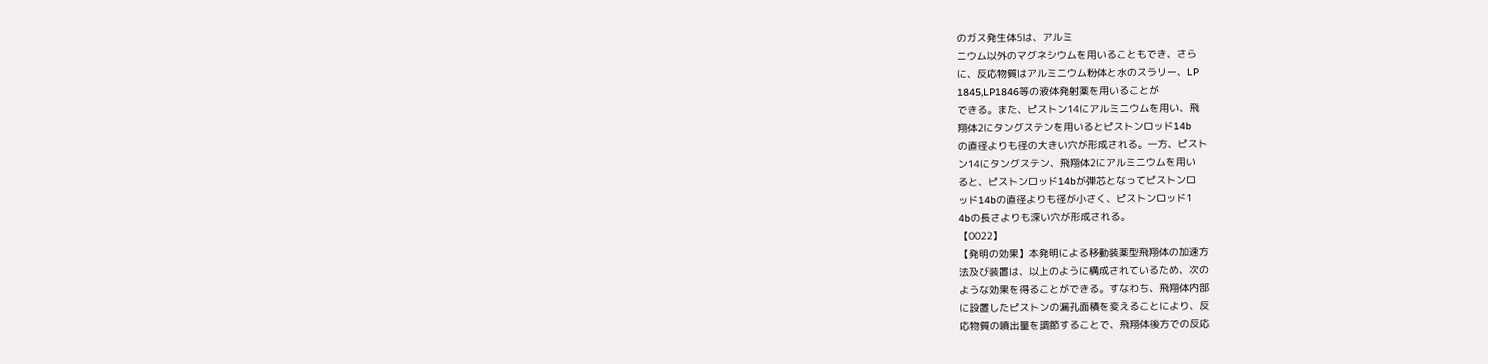のガス発生体5は、アルミ
ニウム以外のマグネシウムを用いることもでき、さら
に、反応物質はアルミニウム粉体と水のスラリー、LP
1845,LP1846等の液体発射薬を用いることが
できる。また、ピストン14にアルミニウムを用い、飛
翔体2にタングステンを用いるとピストンロッド14b
の直径よりも径の大きい穴が形成される。一方、ピスト
ン14にタングステン、飛翔体2にアルミニウムを用い
ると、ピストンロッド14bが弾芯となってピストンロ
ッド14bの直径よりも径が小さく、ピストンロッド1
4bの長さよりも深い穴が形成される。
【0022】
【発明の効果】本発明による移動装薬型飛翔体の加速方
法及び装置は、以上のように構成されているため、次の
ような効果を得ることができる。すなわち、飛翔体内部
に設置したピストンの漏孔面積を変えることにより、反
応物質の噴出量を調節することで、飛翔体後方での反応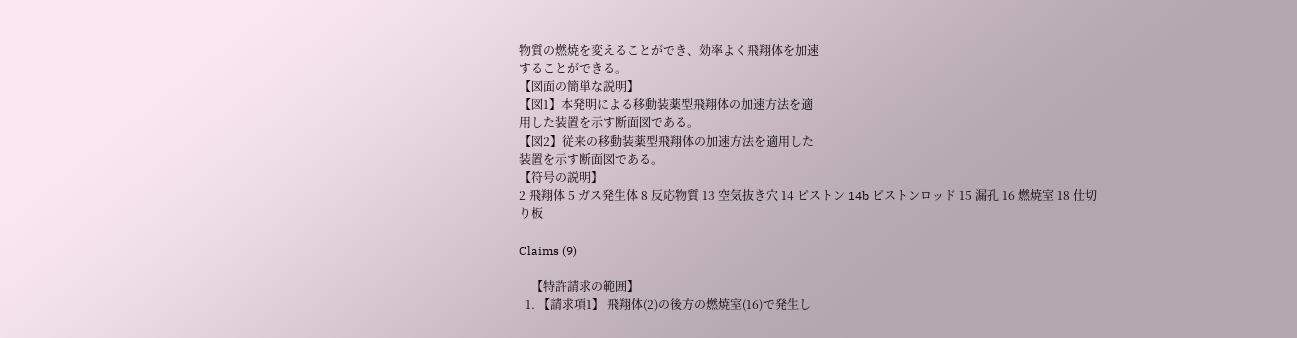物質の燃焼を変えることができ、効率よく飛翔体を加速
することができる。
【図面の簡単な説明】
【図1】本発明による移動装薬型飛翔体の加速方法を適
用した装置を示す断面図である。
【図2】従来の移動装薬型飛翔体の加速方法を適用した
装置を示す断面図である。
【符号の説明】
2 飛翔体 5 ガス発生体 8 反応物質 13 空気抜き穴 14 ピストン 14b ピストンロッド 15 漏孔 16 燃焼室 18 仕切り板

Claims (9)

    【特許請求の範囲】
  1. 【請求項1】 飛翔体(2)の後方の燃焼室(16)で発生し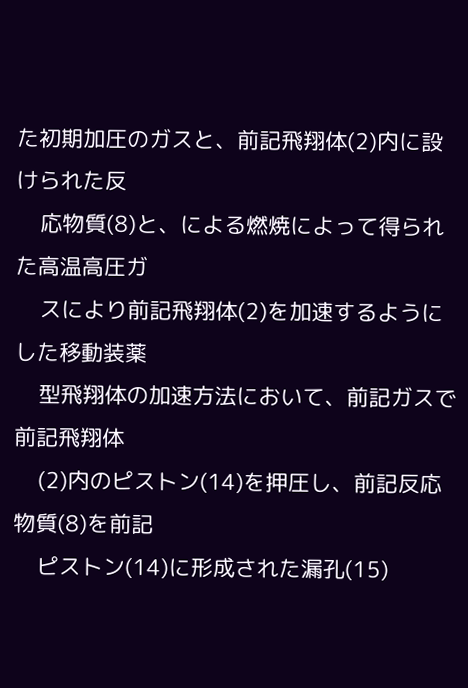た初期加圧のガスと、前記飛翔体(2)内に設けられた反
    応物質(8)と、による燃焼によって得られた高温高圧ガ
    スにより前記飛翔体(2)を加速するようにした移動装薬
    型飛翔体の加速方法において、前記ガスで前記飛翔体
    (2)内のピストン(14)を押圧し、前記反応物質(8)を前記
    ピストン(14)に形成された漏孔(15)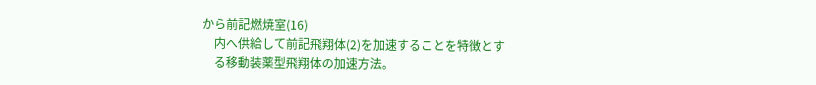から前記燃焼室(16)
    内へ供給して前記飛翔体(2)を加速することを特徴とす
    る移動装薬型飛翔体の加速方法。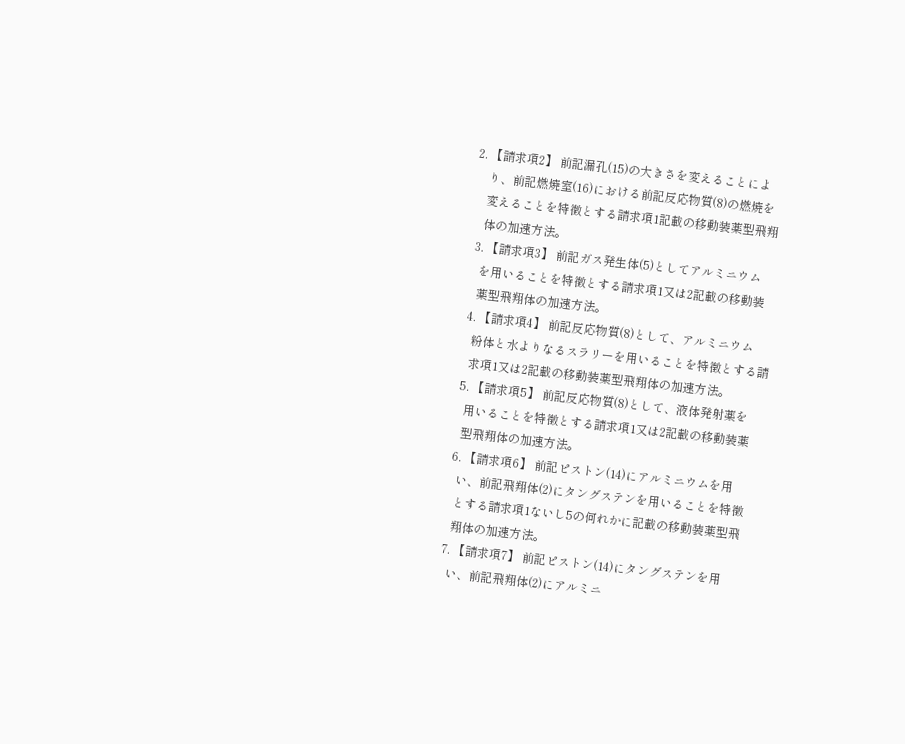2. 【請求項2】 前記漏孔(15)の大きさを変えることによ
    り、前記燃焼室(16)における前記反応物質(8)の燃焼を
    変えることを特徴とする請求項1記載の移動装薬型飛翔
    体の加速方法。
  3. 【請求項3】 前記ガス発生体(5)としてアルミニウム
    を用いることを特徴とする請求項1又は2記載の移動装
    薬型飛翔体の加速方法。
  4. 【請求項4】 前記反応物質(8)として、アルミニウム
    粉体と水よりなるスラリーを用いることを特徴とする請
    求項1又は2記載の移動装薬型飛翔体の加速方法。
  5. 【請求項5】 前記反応物質(8)として、液体発射薬を
    用いることを特徴とする請求項1又は2記載の移動装薬
    型飛翔体の加速方法。
  6. 【請求項6】 前記ピストン(14)にアルミニウムを用
    い、前記飛翔体(2)にタングステンを用いることを特徴
    とする請求項1ないし5の何れかに記載の移動装薬型飛
    翔体の加速方法。
  7. 【請求項7】 前記ピストン(14)にタングステンを用
    い、前記飛翔体(2)にアルミニ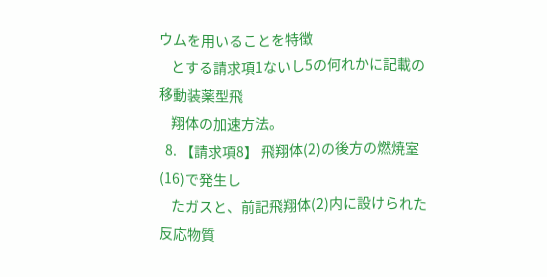ウムを用いることを特徴
    とする請求項1ないし5の何れかに記載の移動装薬型飛
    翔体の加速方法。
  8. 【請求項8】 飛翔体(2)の後方の燃焼室(16)で発生し
    たガスと、前記飛翔体(2)内に設けられた反応物質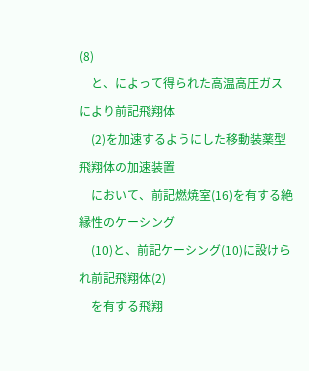(8)
    と、によって得られた高温高圧ガスにより前記飛翔体
    (2)を加速するようにした移動装薬型飛翔体の加速装置
    において、前記燃焼室(16)を有する絶縁性のケーシング
    (10)と、前記ケーシング(10)に設けられ前記飛翔体(2)
    を有する飛翔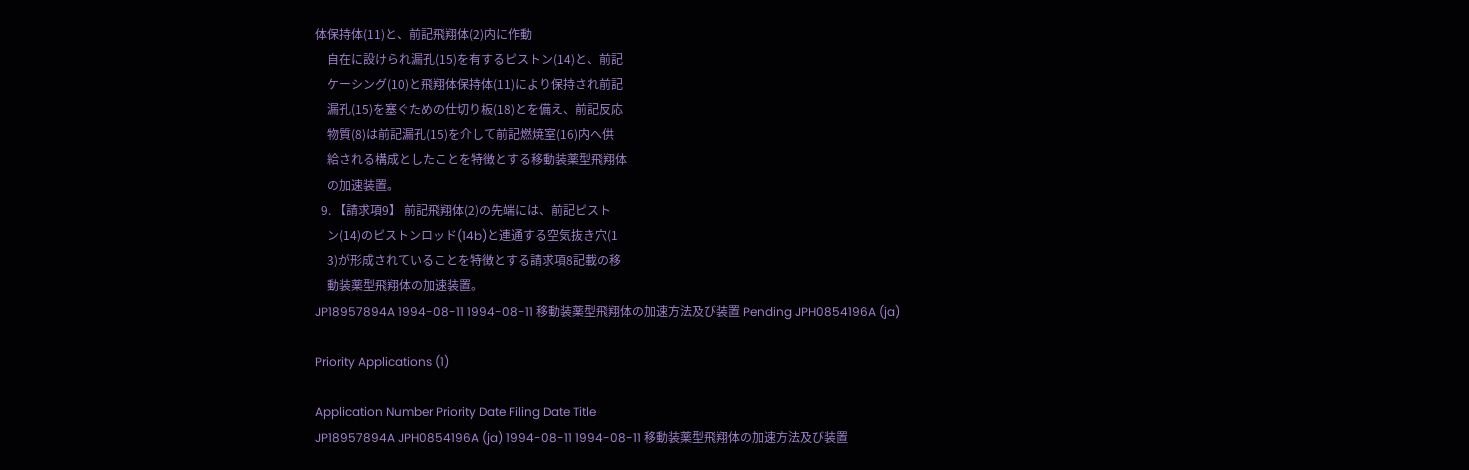体保持体(11)と、前記飛翔体(2)内に作動
    自在に設けられ漏孔(15)を有するピストン(14)と、前記
    ケーシング(10)と飛翔体保持体(11)により保持され前記
    漏孔(15)を塞ぐための仕切り板(18)とを備え、前記反応
    物質(8)は前記漏孔(15)を介して前記燃焼室(16)内へ供
    給される構成としたことを特徴とする移動装薬型飛翔体
    の加速装置。
  9. 【請求項9】 前記飛翔体(2)の先端には、前記ピスト
    ン(14)のピストンロッド(14b)と連通する空気抜き穴(1
    3)が形成されていることを特徴とする請求項8記載の移
    動装薬型飛翔体の加速装置。
JP18957894A 1994-08-11 1994-08-11 移動装薬型飛翔体の加速方法及び装置 Pending JPH0854196A (ja)

Priority Applications (1)

Application Number Priority Date Filing Date Title
JP18957894A JPH0854196A (ja) 1994-08-11 1994-08-11 移動装薬型飛翔体の加速方法及び装置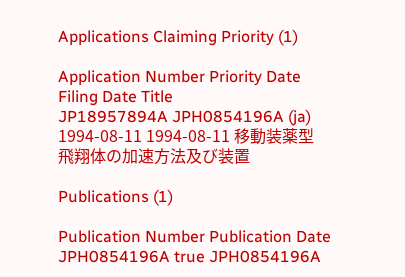Applications Claiming Priority (1)

Application Number Priority Date Filing Date Title
JP18957894A JPH0854196A (ja) 1994-08-11 1994-08-11 移動装薬型飛翔体の加速方法及び装置

Publications (1)

Publication Number Publication Date
JPH0854196A true JPH0854196A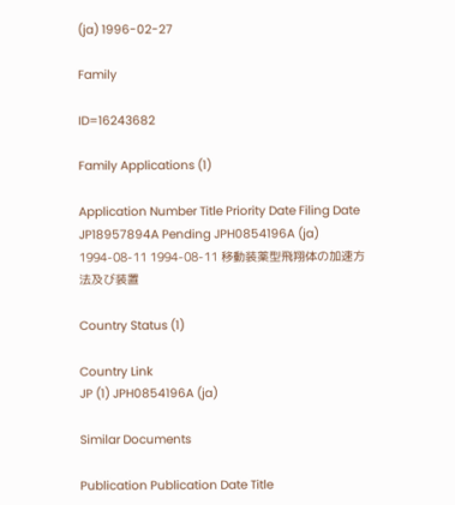(ja) 1996-02-27

Family

ID=16243682

Family Applications (1)

Application Number Title Priority Date Filing Date
JP18957894A Pending JPH0854196A (ja) 1994-08-11 1994-08-11 移動装薬型飛翔体の加速方法及び装置

Country Status (1)

Country Link
JP (1) JPH0854196A (ja)

Similar Documents

Publication Publication Date Title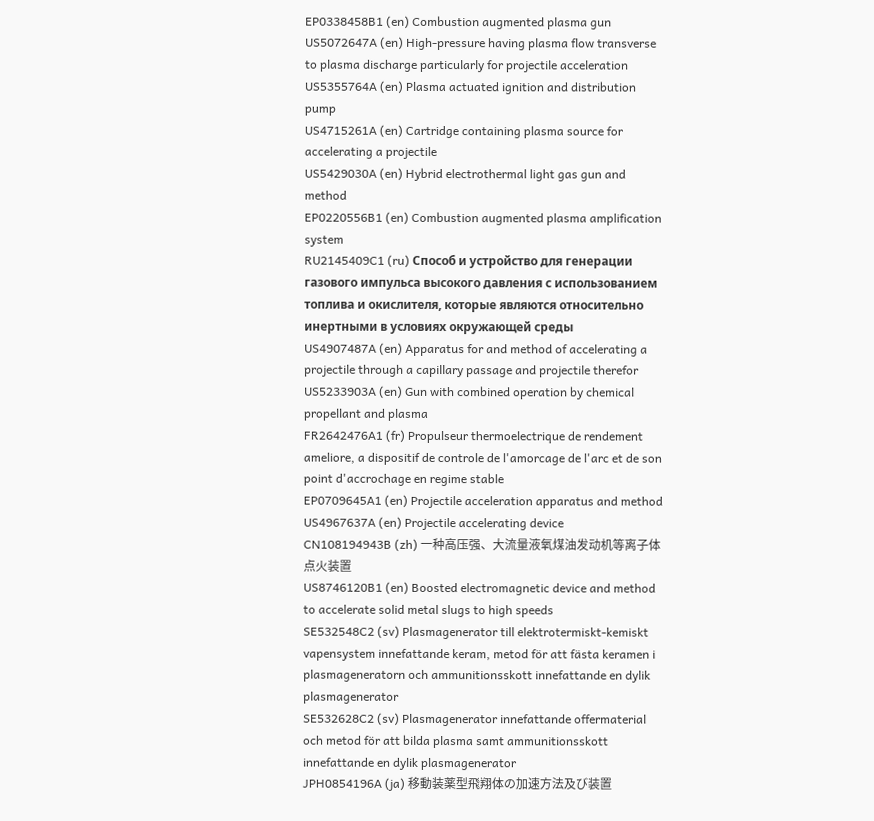EP0338458B1 (en) Combustion augmented plasma gun
US5072647A (en) High-pressure having plasma flow transverse to plasma discharge particularly for projectile acceleration
US5355764A (en) Plasma actuated ignition and distribution pump
US4715261A (en) Cartridge containing plasma source for accelerating a projectile
US5429030A (en) Hybrid electrothermal light gas gun and method
EP0220556B1 (en) Combustion augmented plasma amplification system
RU2145409C1 (ru) Способ и устройство для генерации газового импульса высокого давления с использованием топлива и окислителя, которые являются относительно инертными в условиях окружающей среды
US4907487A (en) Apparatus for and method of accelerating a projectile through a capillary passage and projectile therefor
US5233903A (en) Gun with combined operation by chemical propellant and plasma
FR2642476A1 (fr) Propulseur thermoelectrique de rendement ameliore, a dispositif de controle de l'amorcage de l'arc et de son point d'accrochage en regime stable
EP0709645A1 (en) Projectile acceleration apparatus and method
US4967637A (en) Projectile accelerating device
CN108194943B (zh) 一种高压强、大流量液氧煤油发动机等离子体点火装置
US8746120B1 (en) Boosted electromagnetic device and method to accelerate solid metal slugs to high speeds
SE532548C2 (sv) Plasmagenerator till elektrotermiskt-kemiskt vapensystem innefattande keram, metod för att fästa keramen i plasmageneratorn och ammunitionsskott innefattande en dylik plasmagenerator
SE532628C2 (sv) Plasmagenerator innefattande offermaterial och metod för att bilda plasma samt ammunitionsskott innefattande en dylik plasmagenerator
JPH0854196A (ja) 移動装薬型飛翔体の加速方法及び装置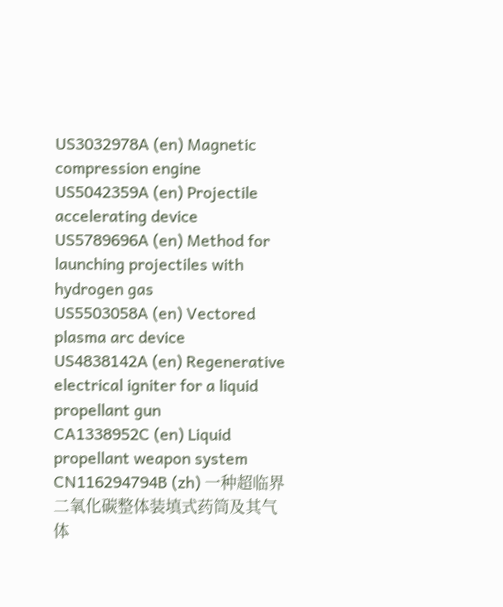US3032978A (en) Magnetic compression engine
US5042359A (en) Projectile accelerating device
US5789696A (en) Method for launching projectiles with hydrogen gas
US5503058A (en) Vectored plasma arc device
US4838142A (en) Regenerative electrical igniter for a liquid propellant gun
CA1338952C (en) Liquid propellant weapon system
CN116294794B (zh) 一种超临界二氧化碳整体装填式药筒及其气体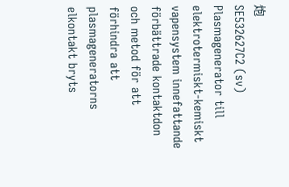炮
SE532627C2 (sv) Plasmagenerator till elektrotermiskt-kemiskt vapensystem innefattande förbättrade kontaktdon och metod för att förhindra att plasmageneratorns elkontakt bryts